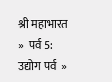श्री महाभारत  »  पर्व 5: उद्योग पर्व  »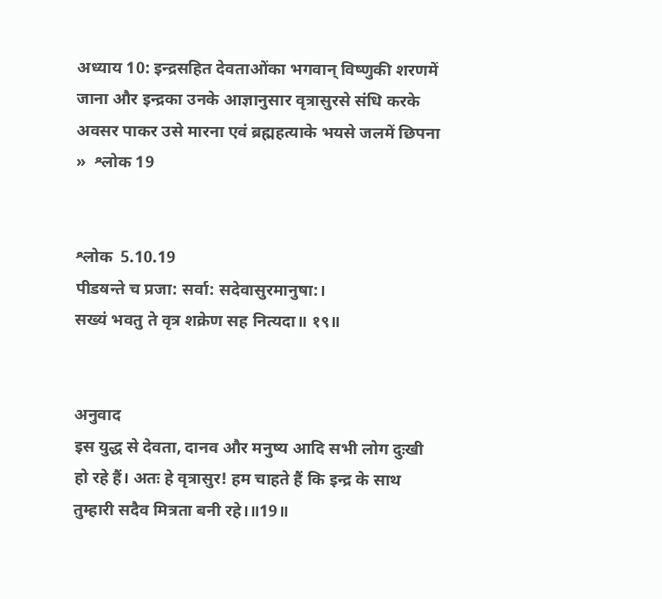अध्याय 10: इन्द्रसहित देवताओंका भगवान‍् विष्णुकी शरणमें जाना और इन्द्रका उनके आज्ञानुसार वृत्रासुरसे संधि करके अवसर पाकर उसे मारना एवं ब्रह्महत्याके भयसे जलमें छिपना  »  श्लोक 19


श्लोक  5.10.19
पीडॺन्ते च प्रजा: सर्वा: सदेवासुरमानुषा:।
सख्यं भवतु ते वृत्र शक्रेण सह नित्यदा॥ १९॥


अनुवाद
इस युद्ध से देवता, दानव और मनुष्य आदि सभी लोग दुःखी हो रहे हैं। अतः हे वृत्रासुर! हम चाहते हैं कि इन्द्र के साथ तुम्हारी सदैव मित्रता बनी रहे।॥19॥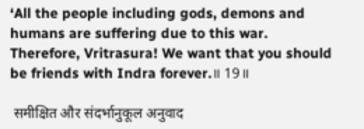‘All the people including gods, demons and humans are suffering due to this war. Therefore, Vritrasura! We want that you should be friends with Indra forever.॥ 19॥

 समीक्षित और संदर्भानुकूल अनुवाद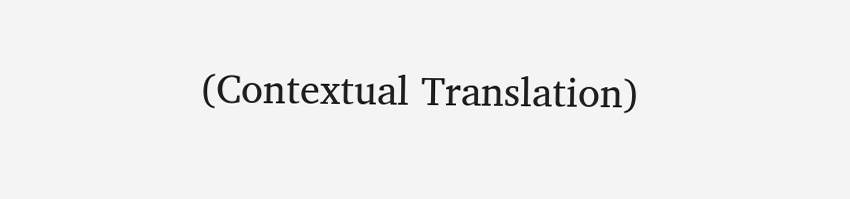(Contextual Translation)